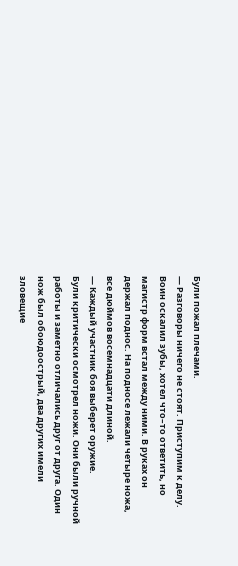Були пожал плечами.
— Разговоры ничего не стоят. Приступим к делу.
Воин оскалил зубы, хотел что–то ответить, но магистр форм встал между ними. В руках он держал поднос. На подносе лежали четыре ножа, все дюймов восемнадцати длиной.
— Каждый участник боя выберет оружие.
Були критически осмотрел ножи. Они были ручной работы и заметно отличались друг от друга. Один нож был обоюдоострый, два других имели зловещие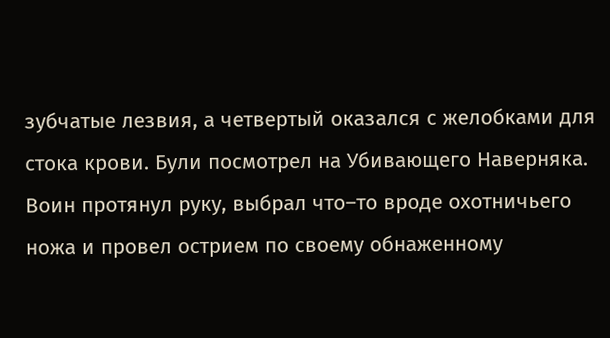зубчатые лезвия, а четвертый оказался с желобками для стока крови. Були посмотрел на Убивающего Наверняка.
Воин протянул руку, выбрал что–то вроде охотничьего ножа и провел острием по своему обнаженному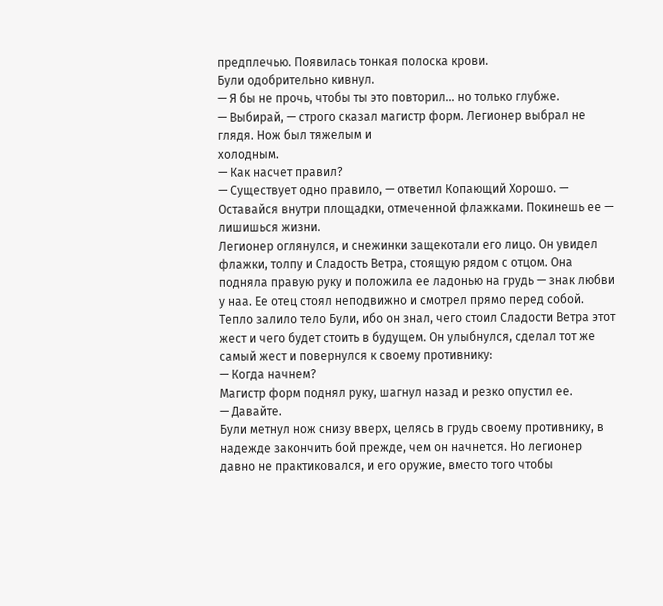предплечью. Появилась тонкая полоска крови.
Були одобрительно кивнул.
— Я бы не прочь, чтобы ты это повторил… но только глубже.
— Выбирай, — строго сказал магистр форм. Легионер выбрал не глядя. Нож был тяжелым и
холодным.
— Как насчет правил?
— Существует одно правило, — ответил Копающий Хорошо. — Оставайся внутри площадки, отмеченной флажками. Покинешь ее — лишишься жизни.
Легионер оглянулся, и снежинки защекотали его лицо. Он увидел флажки, толпу и Сладость Ветра, стоящую рядом с отцом. Она подняла правую руку и положила ее ладонью на грудь — знак любви у наа. Ее отец стоял неподвижно и смотрел прямо перед собой.
Тепло залило тело Були, ибо он знал, чего стоил Сладости Ветра этот жест и чего будет стоить в будущем. Он улыбнулся, сделал тот же самый жест и повернулся к своему противнику:
— Когда начнем?
Магистр форм поднял руку, шагнул назад и резко опустил ее.
— Давайте.
Були метнул нож снизу вверх, целясь в грудь своему противнику, в надежде закончить бой прежде, чем он начнется. Но легионер давно не практиковался, и его оружие, вместо того чтобы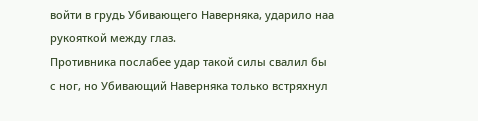войти в грудь Убивающего Наверняка, ударило наа рукояткой между глаз.
Противника послабее удар такой силы свалил бы с ног, но Убивающий Наверняка только встряхнул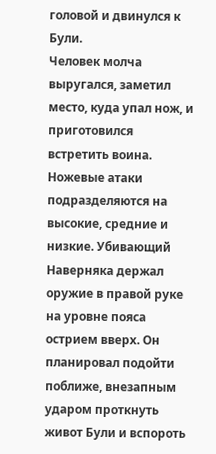головой и двинулся к Були.
Человек молча выругался, заметил место, куда упал нож, и приготовился встретить воина. Ножевые атаки подразделяются на высокие, средние и низкие. Убивающий Наверняка держал оружие в правой руке на уровне пояса острием вверх. Он планировал подойти поближе, внезапным ударом проткнуть живот Були и вспороть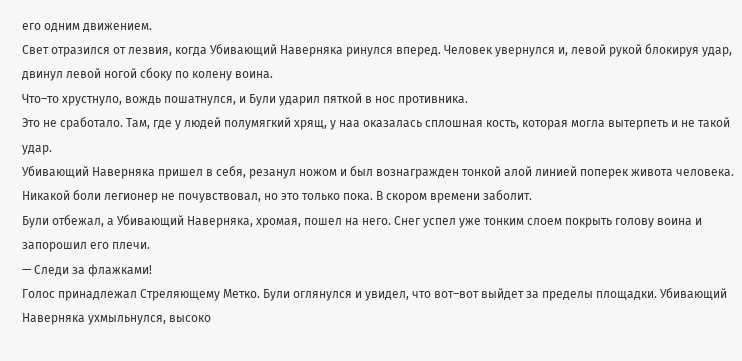его одним движением.
Свет отразился от лезвия, когда Убивающий Наверняка ринулся вперед. Человек увернулся и, левой рукой блокируя удар, двинул левой ногой сбоку по колену воина.
Что–то хрустнуло, вождь пошатнулся, и Були ударил пяткой в нос противника.
Это не сработало. Там, где у людей полумягкий хрящ, у наа оказалась сплошная кость, которая могла вытерпеть и не такой удар.
Убивающий Наверняка пришел в себя, резанул ножом и был вознагражден тонкой алой линией поперек живота человека. Никакой боли легионер не почувствовал, но это только пока. В скором времени заболит.
Були отбежал, а Убивающий Наверняка, хромая, пошел на него. Снег успел уже тонким слоем покрыть голову воина и запорошил его плечи.
— Следи за флажками!
Голос принадлежал Стреляющему Метко. Були оглянулся и увидел, что вот–вот выйдет за пределы площадки. Убивающий Наверняка ухмыльнулся, высоко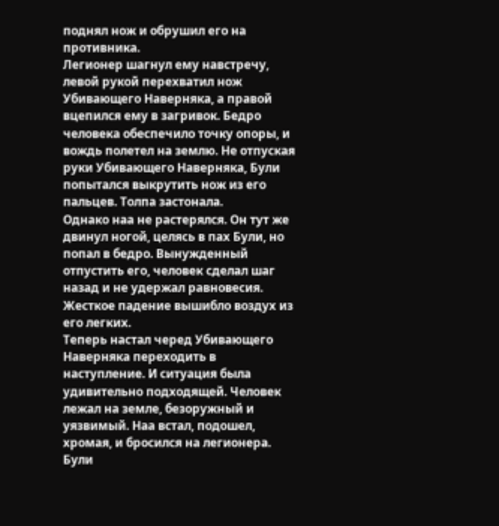поднял нож и обрушил его на противника.
Легионер шагнул ему навстречу, левой рукой перехватил нож Убивающего Наверняка, а правой вцепился ему в загривок. Бедро человека обеспечило точку опоры, и вождь полетел на землю. Не отпуская руки Убивающего Наверняка, Були попытался выкрутить нож из его пальцев. Толпа застонала.
Однако наа не растерялся. Он тут же двинул ногой, целясь в пах Були, но попал в бедро. Вынужденный отпустить его, человек сделал шаг назад и не удержал равновесия. Жесткое падение вышибло воздух из его легких.
Теперь настал черед Убивающего Наверняка переходить в наступление. И ситуация была удивительно подходящей. Человек лежал на земле, безоружный и уязвимый. Наа встал, подошел, хромая, и бросился на легионера.
Були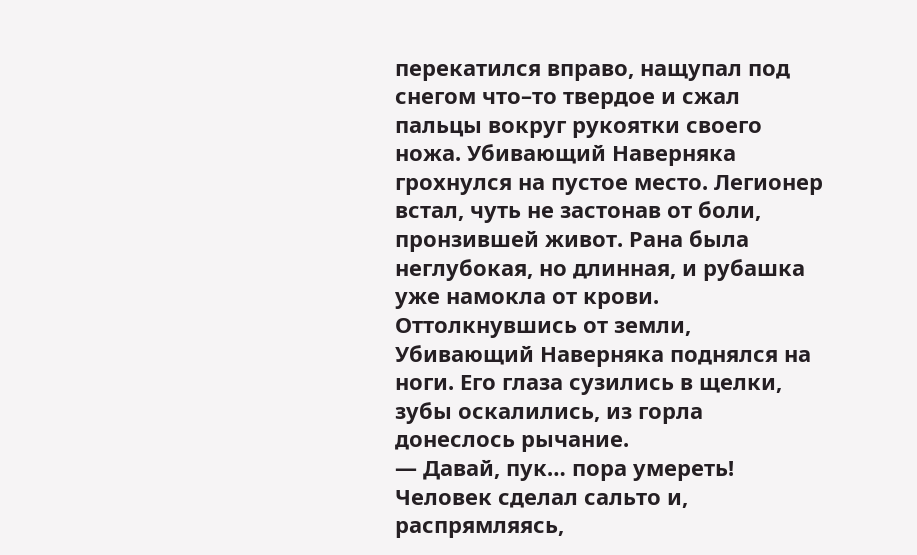перекатился вправо, нащупал под снегом что–то твердое и сжал пальцы вокруг рукоятки своего ножа. Убивающий Наверняка грохнулся на пустое место. Легионер встал, чуть не застонав от боли, пронзившей живот. Рана была неглубокая, но длинная, и рубашка уже намокла от крови.
Оттолкнувшись от земли, Убивающий Наверняка поднялся на ноги. Его глаза сузились в щелки, зубы оскалились, из горла донеслось рычание.
— Давай, пук… пора умереть!
Человек сделал сальто и, распрямляясь,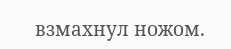взмахнул ножом.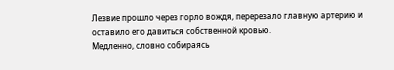Лезвие прошло через горло вождя, перерезало главную артерию и оставило его давиться собственной кровью.
Медленно, словно собираясь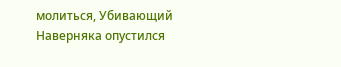молиться, Убивающий Наверняка опустился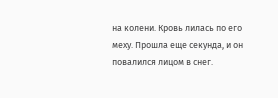на колени. Кровь лилась по его меху. Прошла еще секунда, и он повалился лицом в снег.